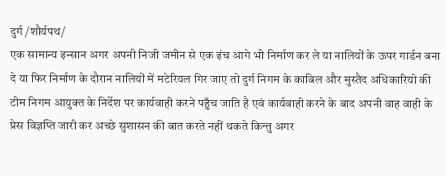दुर्ग /शौर्यपथ/
एक सामान्य इन्सान अगर अपनी निजी जमीन से एक इंच आगे भी निर्माण कर ले या नालियों के ऊपर गार्डन बना दे या फिर निर्माण के दौरान नालियों में मटेरियल गिर जाए तो दुर्ग निगम के काबिल और मुस्तैद अधिकारियो की टीम निगम आयुक्त के निर्देश पर कार्यवाही करने पहुँच जाति है एवं कार्यवाही करने के बाद अपनी वाह वाही के प्रेस विज्ञप्ति जारी कर अच्छे सुशासन की बात करते नहीं थकते किन्तु अगर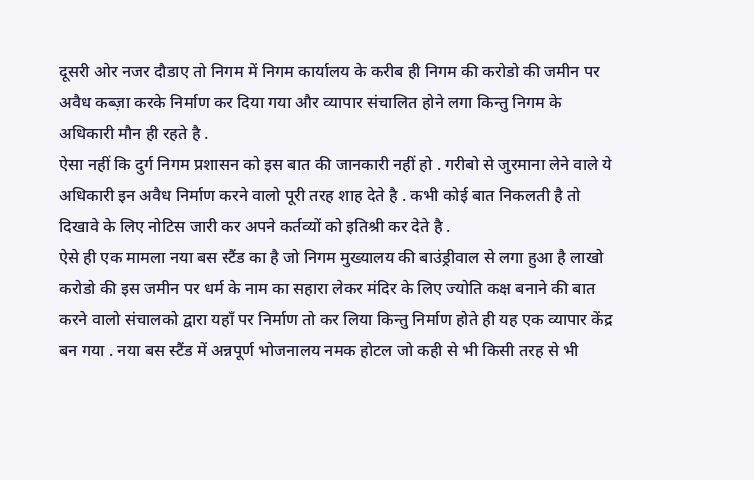दूसरी ओर नजर दौडाए तो निगम में निगम कार्यालय के करीब ही निगम की करोडो की जमीन पर अवैध कब्ज़ा करके निर्माण कर दिया गया और व्यापार संचालित होने लगा किन्तु निगम के अधिकारी मौन ही रहते है .
ऐसा नहीं कि दुर्ग निगम प्रशासन को इस बात की जानकारी नहीं हो . गरीबो से जुरमाना लेने वाले ये अधिकारी इन अवैध निर्माण करने वालो पूरी तरह शाह देते है . कभी कोई बात निकलती है तो दिखावे के लिए नोटिस जारी कर अपने कर्तव्यों को इतिश्री कर देते है .
ऐसे ही एक मामला नया बस स्टैंड का है जो निगम मुख्यालय की बाउंड्रीवाल से लगा हुआ है लाखो करोडो की इस जमीन पर धर्म के नाम का सहारा लेकर मंदिर के लिए ज्योति कक्ष बनाने की बात करने वालो संचालको द्वारा यहाँ पर निर्माण तो कर लिया किन्तु निर्माण होते ही यह एक व्यापार केंद्र बन गया . नया बस स्टैंड में अन्नपूर्ण भोजनालय नमक होटल जो कही से भी किसी तरह से भी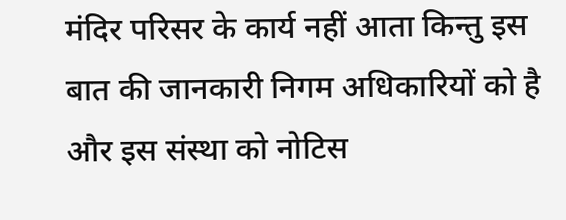मंदिर परिसर के कार्य नहीं आता किन्तु इस बात की जानकारी निगम अधिकारियों को है और इस संस्था को नोटिस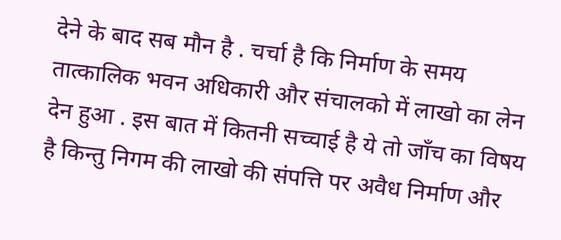देने के बाद सब मौन है . चर्चा है कि निर्माण के समय तात्कालिक भवन अधिकारी और संचालको में लाखो का लेन देन हुआ . इस बात में कितनी सच्चाई है ये तो जाँच का विषय है किन्तु निगम की लाखो की संपत्ति पर अवैध निर्माण और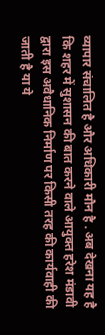व्यापार संचालित है और अधिकारी मौन है . अब देखना यह है कि शहर में सुशासन की बात करने वाले आयुक्त हरेश मंडावी द्वारा इस अवैधानिक निर्माण पर किसी तरह की कार्यवाही की जाती है या ये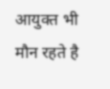आयुक्त भी मौन रहते है